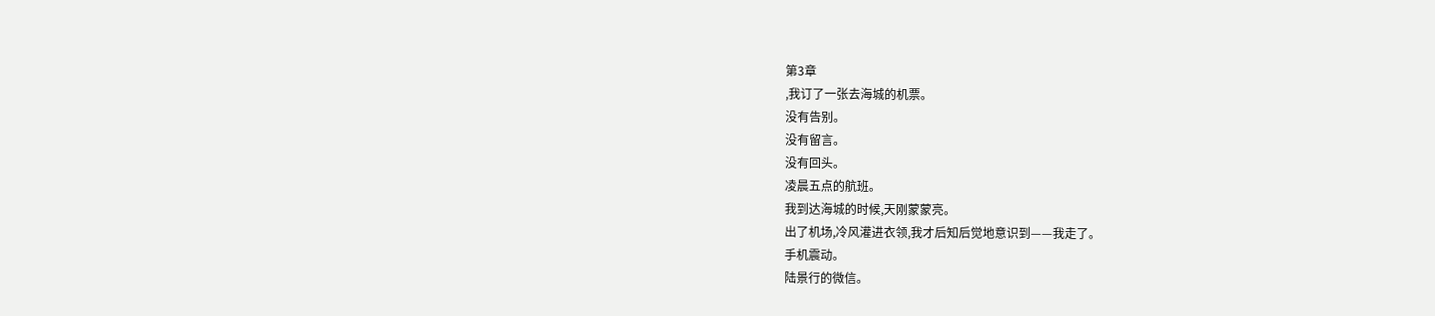第3章
,我订了一张去海城的机票。
没有告别。
没有留言。
没有回头。
凌晨五点的航班。
我到达海城的时候,天刚蒙蒙亮。
出了机场,冷风灌进衣领,我才后知后觉地意识到——我走了。
手机震动。
陆景行的微信。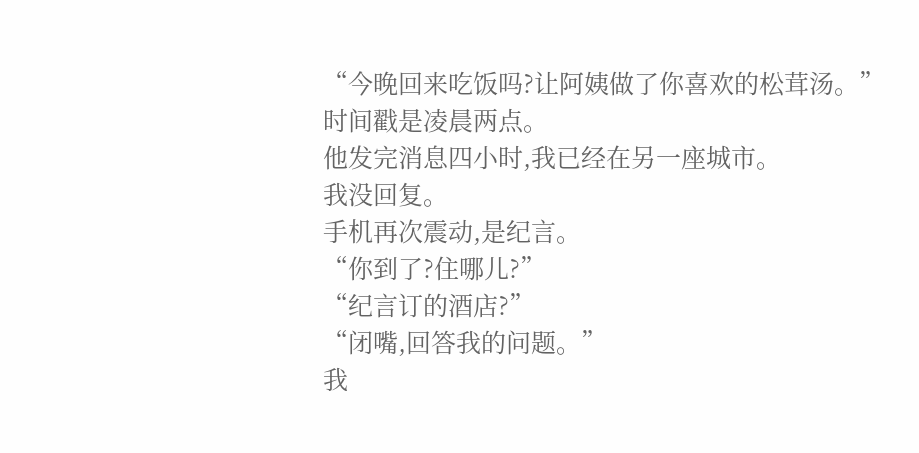“今晚回来吃饭吗?让阿姨做了你喜欢的松茸汤。”
时间戳是凌晨两点。
他发完消息四小时,我已经在另一座城市。
我没回复。
手机再次震动,是纪言。
“你到了?住哪儿?”
“纪言订的酒店?”
“闭嘴,回答我的问题。”
我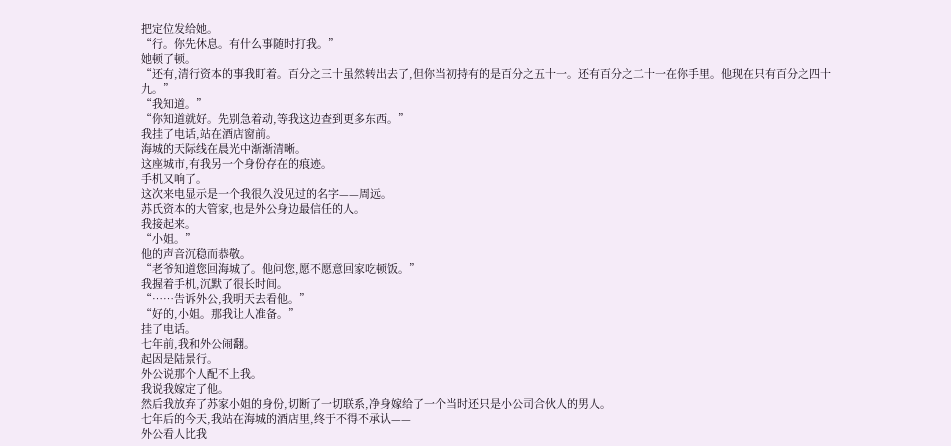把定位发给她。
“行。你先休息。有什么事随时打我。”
她顿了顿。
“还有,清行资本的事我盯着。百分之三十虽然转出去了,但你当初持有的是百分之五十一。还有百分之二十一在你手里。他现在只有百分之四十九。”
“我知道。”
“你知道就好。先别急着动,等我这边查到更多东西。”
我挂了电话,站在酒店窗前。
海城的天际线在晨光中渐渐清晰。
这座城市,有我另一个身份存在的痕迹。
手机又响了。
这次来电显示是一个我很久没见过的名字——周远。
苏氏资本的大管家,也是外公身边最信任的人。
我接起来。
“小姐。”
他的声音沉稳而恭敬。
“老爷知道您回海城了。他问您,愿不愿意回家吃顿饭。”
我握着手机,沉默了很长时间。
“……告诉外公,我明天去看他。”
“好的,小姐。那我让人准备。”
挂了电话。
七年前,我和外公闹翻。
起因是陆景行。
外公说那个人配不上我。
我说我嫁定了他。
然后我放弃了苏家小姐的身份,切断了一切联系,净身嫁给了一个当时还只是小公司合伙人的男人。
七年后的今天,我站在海城的酒店里,终于不得不承认——
外公看人比我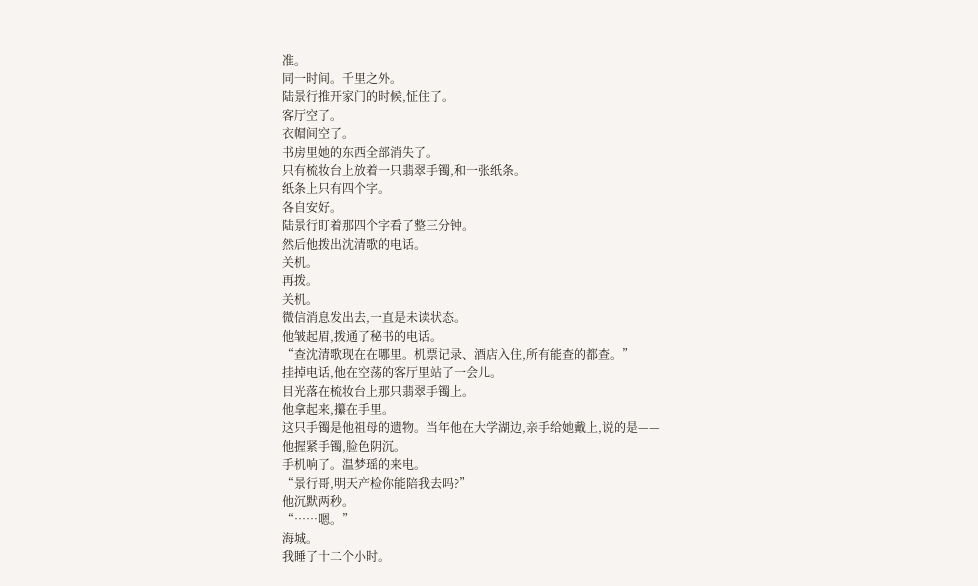准。
同一时间。千里之外。
陆景行推开家门的时候,怔住了。
客厅空了。
衣帽间空了。
书房里她的东西全部消失了。
只有梳妆台上放着一只翡翠手镯,和一张纸条。
纸条上只有四个字。
各自安好。
陆景行盯着那四个字看了整三分钟。
然后他拨出沈清歌的电话。
关机。
再拨。
关机。
微信消息发出去,一直是未读状态。
他皱起眉,拨通了秘书的电话。
“查沈清歌现在在哪里。机票记录、酒店入住,所有能查的都查。”
挂掉电话,他在空荡的客厅里站了一会儿。
目光落在梳妆台上那只翡翠手镯上。
他拿起来,攥在手里。
这只手镯是他祖母的遗物。当年他在大学湖边,亲手给她戴上,说的是——
他握紧手镯,脸色阴沉。
手机响了。温梦瑶的来电。
“景行哥,明天产检你能陪我去吗?”
他沉默两秒。
“……嗯。”
海城。
我睡了十二个小时。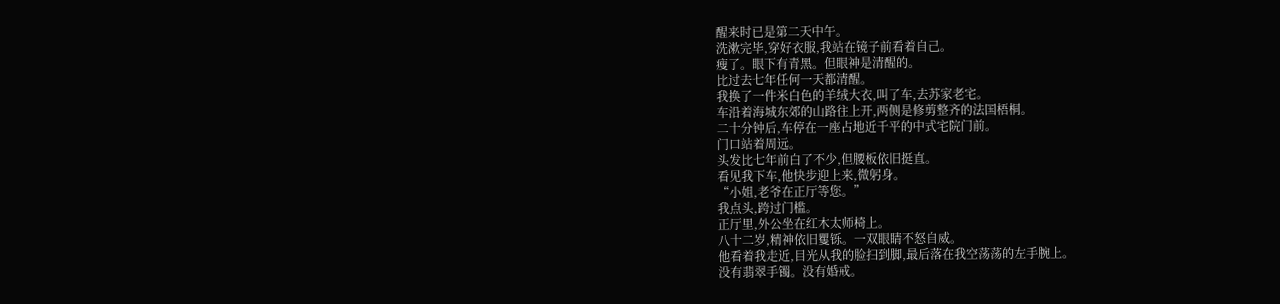醒来时已是第二天中午。
洗漱完毕,穿好衣服,我站在镜子前看着自己。
瘦了。眼下有青黑。但眼神是清醒的。
比过去七年任何一天都清醒。
我换了一件米白色的羊绒大衣,叫了车,去苏家老宅。
车沿着海城东郊的山路往上开,两侧是修剪整齐的法国梧桐。
二十分钟后,车停在一座占地近千平的中式宅院门前。
门口站着周远。
头发比七年前白了不少,但腰板依旧挺直。
看见我下车,他快步迎上来,微躬身。
“小姐,老爷在正厅等您。”
我点头,跨过门槛。
正厅里,外公坐在红木太师椅上。
八十二岁,精神依旧矍铄。一双眼睛不怒自威。
他看着我走近,目光从我的脸扫到脚,最后落在我空荡荡的左手腕上。
没有翡翠手镯。没有婚戒。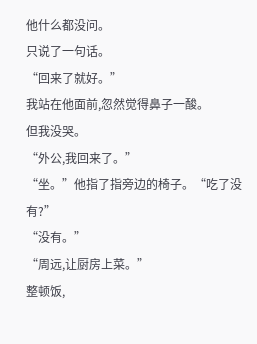他什么都没问。
只说了一句话。
“回来了就好。”
我站在他面前,忽然觉得鼻子一酸。
但我没哭。
“外公,我回来了。”
“坐。”他指了指旁边的椅子。“吃了没有?”
“没有。”
“周远,让厨房上菜。”
整顿饭,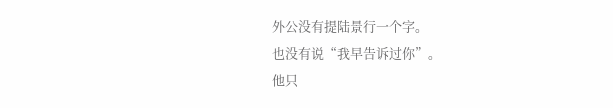外公没有提陆景行一个字。
也没有说“我早告诉过你”。
他只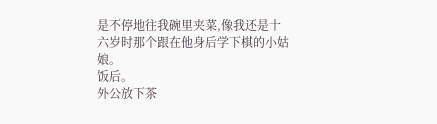是不停地往我碗里夹菜,像我还是十六岁时那个跟在他身后学下棋的小姑娘。
饭后。
外公放下茶